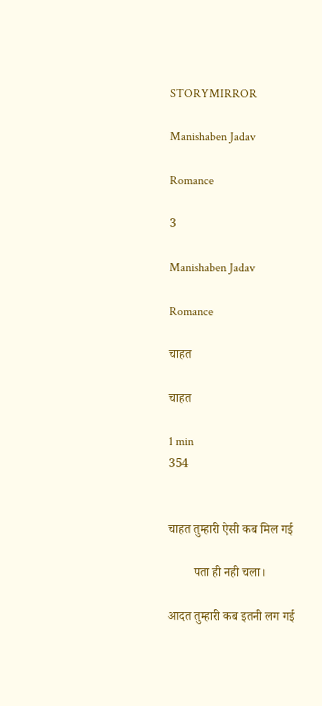STORYMIRROR

Manishaben Jadav

Romance

3

Manishaben Jadav

Romance

चाहत

चाहत

1 min
354


चाहत तुम्हारी ऐसी कब मिल गई

        पता ही नही चला।

आदत तुम्हारी कब इतनी लग गई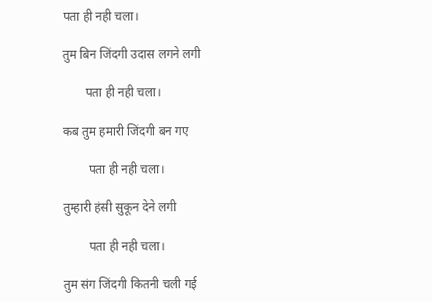पता ही नही चला।

तुम बिन जिंदगी उदास लगने लगी

       पता ही नही चला।

कब तुम हमारी जिंदगी बन गए

        पता ही नही चला।

तुम्हारी हंसी सुकून देने लगी

        पता ही नही चला।

तुम संग जिंदगी कितनी चली गई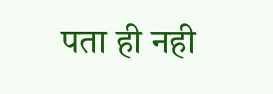पता ही नही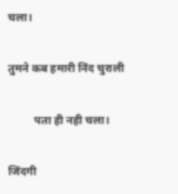चला।

तुमने कब हमारी निंद चुराली

         पता ही नही चला।

जिंदगी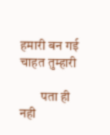हमारी बन गई चाहत तुम्हारी

        पता ही नही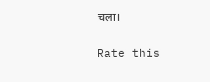चला।


Rate this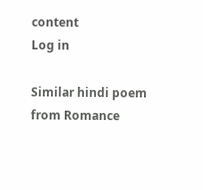content
Log in

Similar hindi poem from Romance